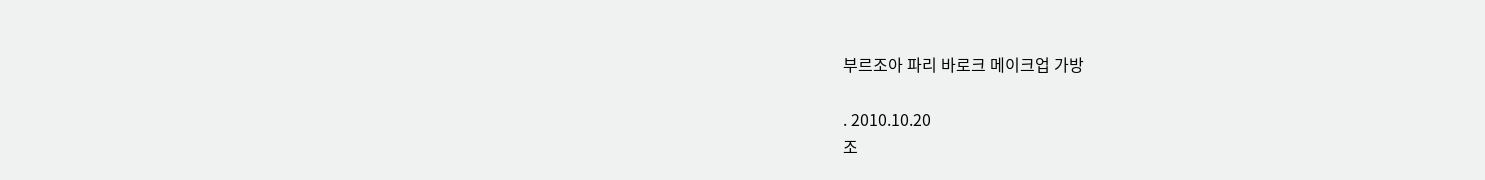부르조아 파리 바로크 메이크업 가방

. 2010.10.20
조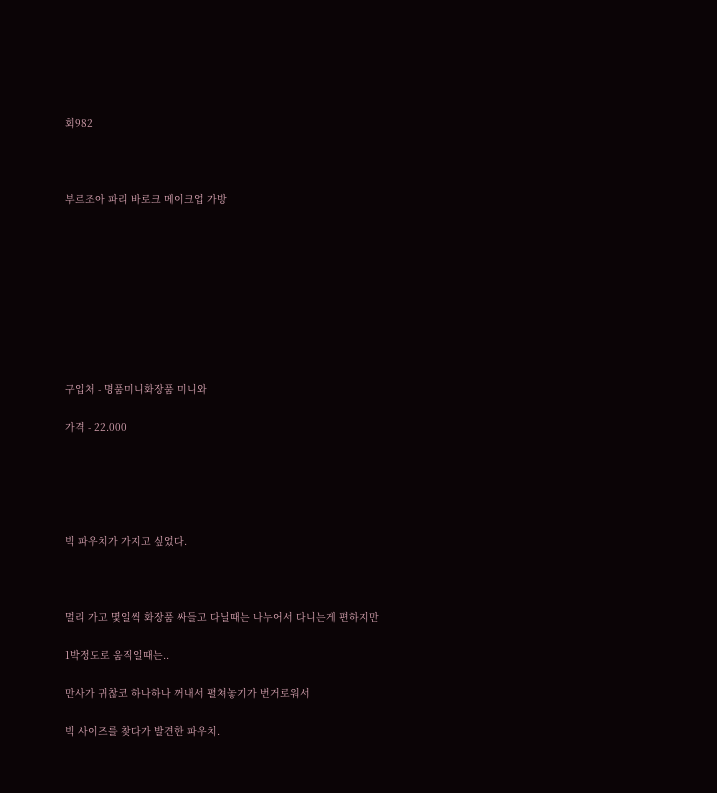회982



부르조아 파리 바로크 메이크업 가방









구입처 - 명품미니화장품 미니와

가격 - 22.000





빅 파우치가 가지고 싶었다.



멀리 가고 몇일씩 화장품 싸들고 다닐때는 나누어서 다니는게 편하지만

1박정도로 움직일때는..

만사가 귀찮코 하나하나 꺼내서 펼쳐놓기가 번거로워서

빅 사이즈를 찾다가 발견한 파우치.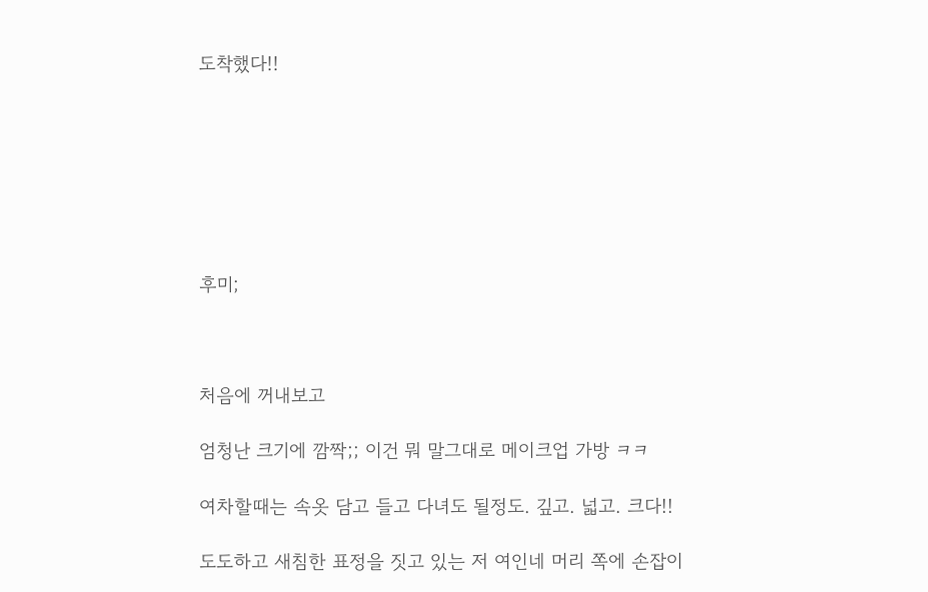도착했다!!







후미;



처음에 꺼내보고

엄청난 크기에 깜짝;; 이건 뭐 말그대로 메이크업 가방 ㅋㅋ

여차할때는 속옷 담고 들고 다녀도 될정도. 깊고. 넓고. 크다!!

도도하고 새침한 표정을 짓고 있는 저 여인네 머리 쪽에 손잡이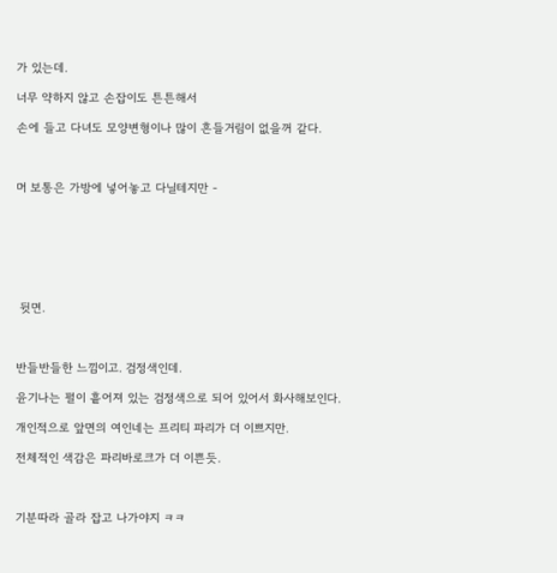가 있는데.

너무 약하지 않고 손잡이도 튼튼해서

손에 들고 다녀도 모양변형이나 많이 흔들거림이 없을꺼 같다.



머 보통은 가방에 넣어놓고 다닐테지만 -







 뒷면.



반들반들한 느낌이고. 검정색인데.

윤기나는 펄이 흩어져 있는 검정색으로 되어 있어서 화사해보인다.

개인적으로 앞면의 여인네는 프리티 파리가 더 이쁘지만.

전체적인 색감은 파리바로크가 더 이쁜듯.



기분따라 골라 잡고 나가야지 ㅋㅋ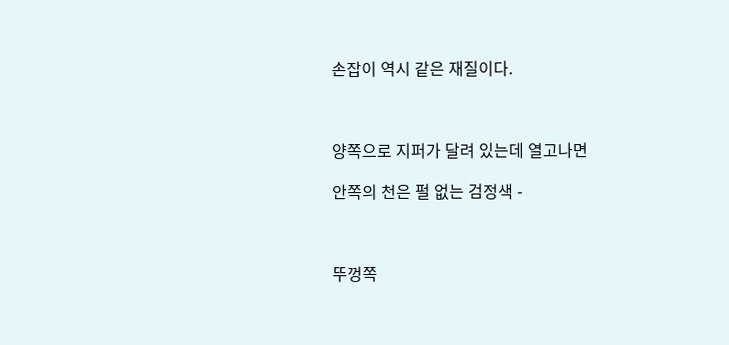손잡이 역시 같은 재질이다.



양쪽으로 지퍼가 달려 있는데 열고나면

안쪽의 천은 펄 없는 검정색 -



뚜껑쪽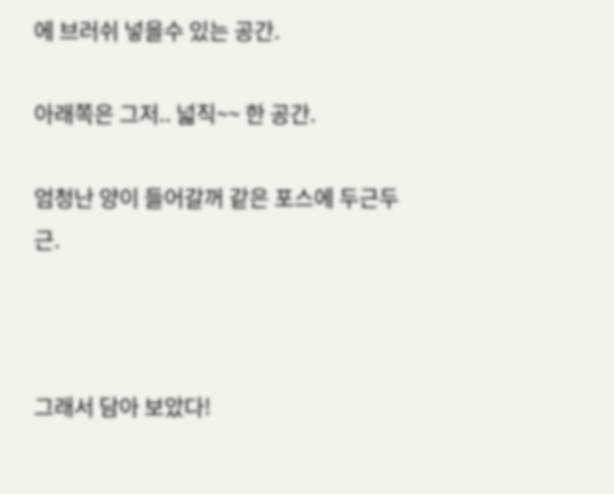에 브러쉬 넣을수 있는 공간.

아래쪽은 그저.. 넓직~~ 한 공간.

엄청난 양이 들어갈꺼 같은 포스에 두근두근.



그래서 담아 보았다!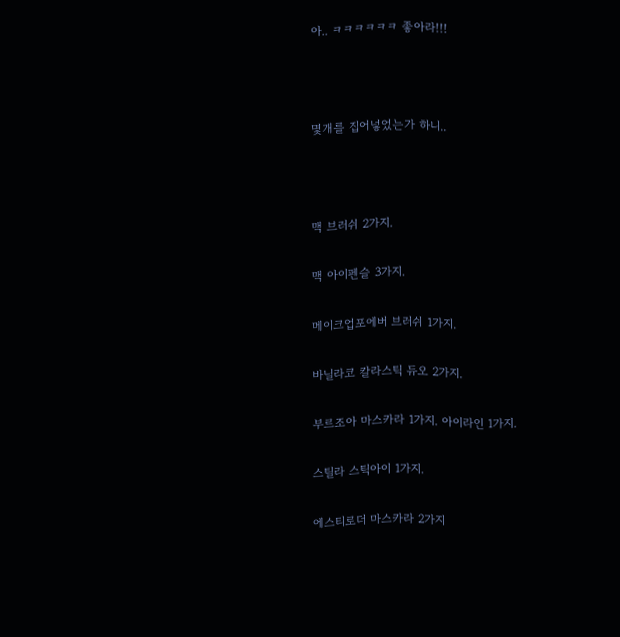아.. ㅋㅋㅋㅋㅋㅋ 좋아라!!!



몇개를 집어넣었는가 하니..



맥 브러쉬 2가지.

맥 아이펜슬 3가지.

메이크업포에버 브러쉬 1가지.

바닐라코 칼라스틱 듀오 2가지.

부르조아 마스카라 1가지. 아이라인 1가지.

스틸라 스틱아이 1가지.

에스티로더 마스카라 2가지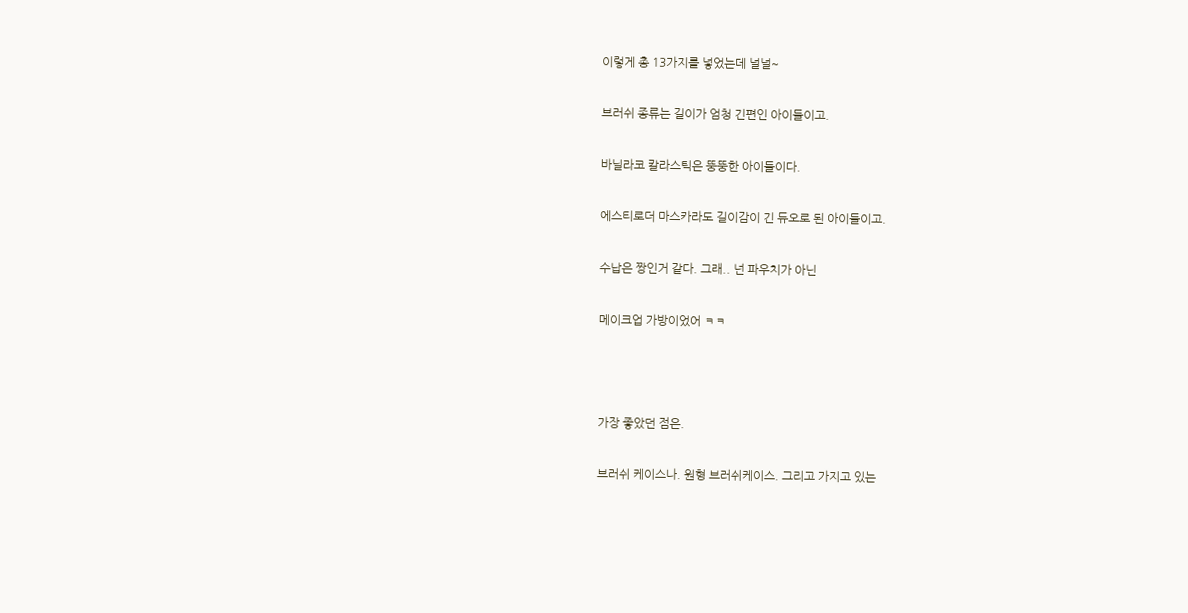이렇게 총 13가지를 넣었는데 널널~

브러쉬 종류는 길이가 엄청 긴편인 아이들이고.

바닐라코 칼라스틱은 뚱뚱한 아이들이다.

에스티로더 마스카라도 길이감이 긴 듀오로 된 아이들이고.

수납은 짱인거 같다. 그래.. 넌 파우치가 아닌

메이크업 가방이었어 ㅋㅋ



가장 좋았던 점은.

브러쉬 케이스나. 원형 브러쉬케이스. 그리고 가지고 있는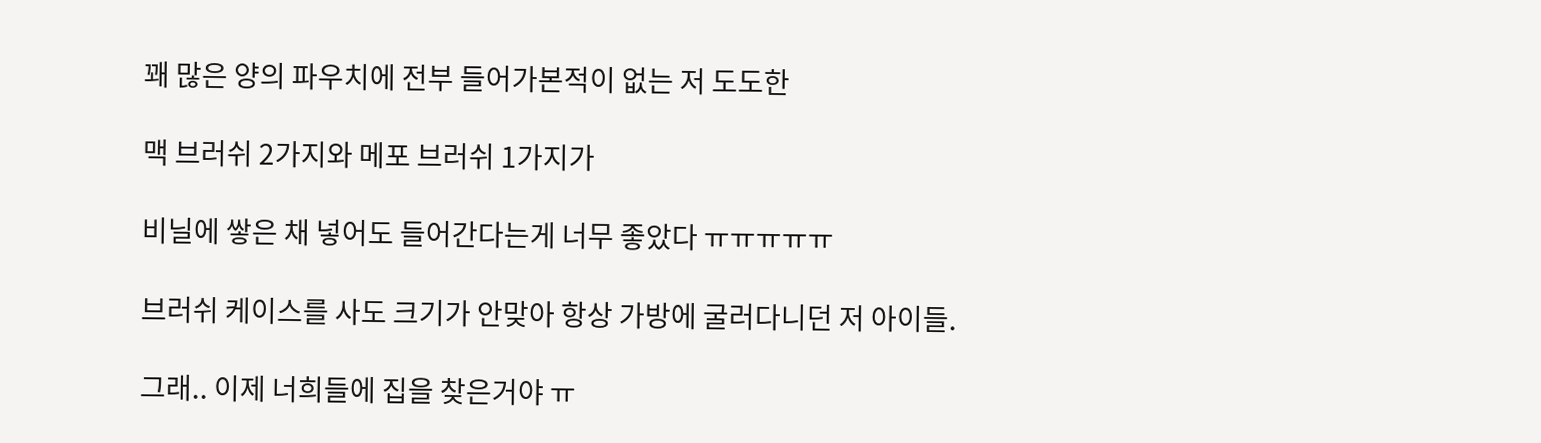꽤 많은 양의 파우치에 전부 들어가본적이 없는 저 도도한

맥 브러쉬 2가지와 메포 브러쉬 1가지가

비닐에 쌓은 채 넣어도 들어간다는게 너무 좋았다 ㅠㅠㅠㅠㅠ

브러쉬 케이스를 사도 크기가 안맞아 항상 가방에 굴러다니던 저 아이들.

그래.. 이제 너희들에 집을 찾은거야 ㅠ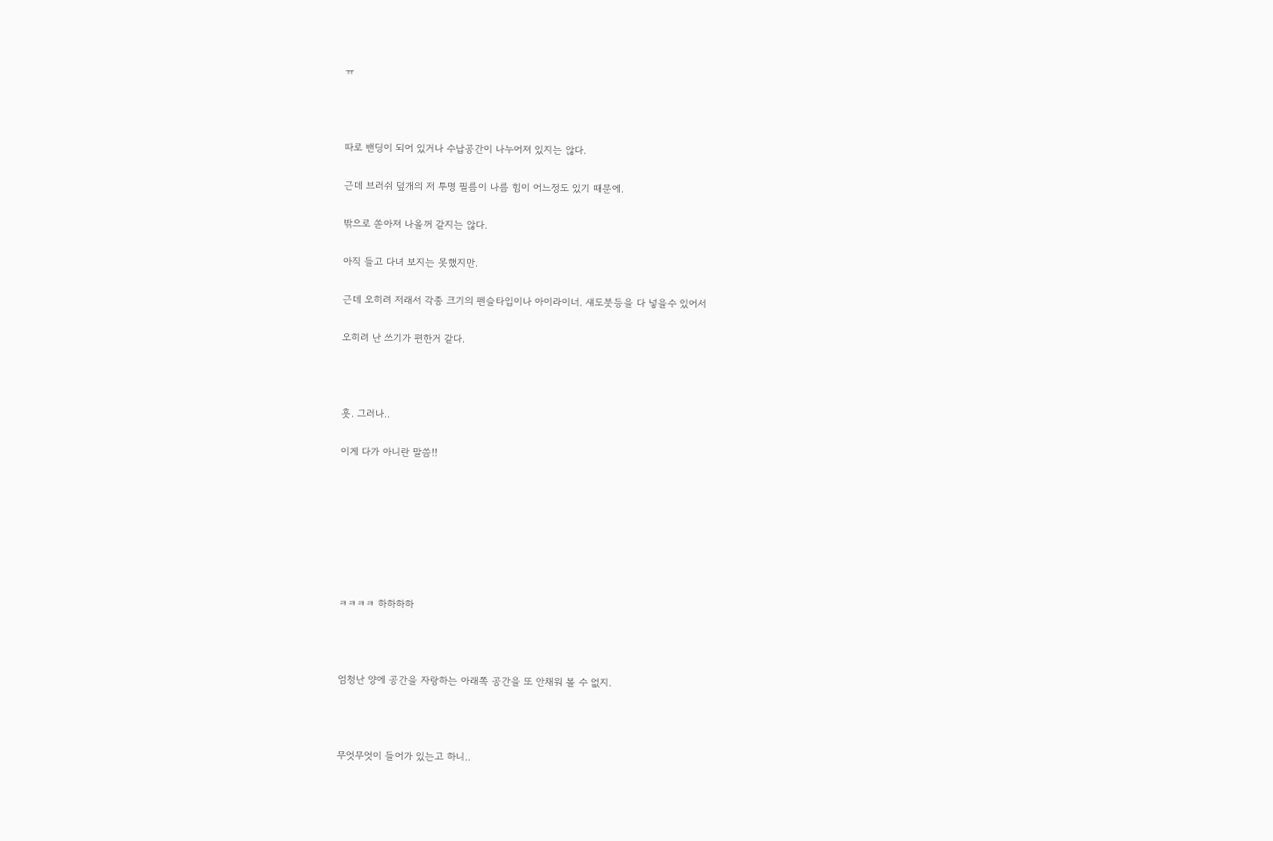ㅠ



따로 밴딩이 되어 있거나 수납공간이 나누어져 있지는 않다.

근데 브러쉬 덮개의 저 투명 필름이 나름 힘이 어느정도 있기 때문에.

밖으로 쏟아져 나올꺼 같지는 않다.

아직 들고 다녀 보지는 못했지만.

근데 오히려 저래서 각종 크기의 펜슬타입이나 아이라이너. 섀도붓등을 다 넣을수 있어서

오히려 난 쓰기가 편한거 같다.



훗. 그러나..

이게 다가 아니란 말씀!!







ㅋㅋㅋㅋ 하하하하



엄청난 양에 공간을 자랑하는 아래쪽 공간을 또 안채워 볼 수 없지.



무엇무엇이 들어가 있는고 하니..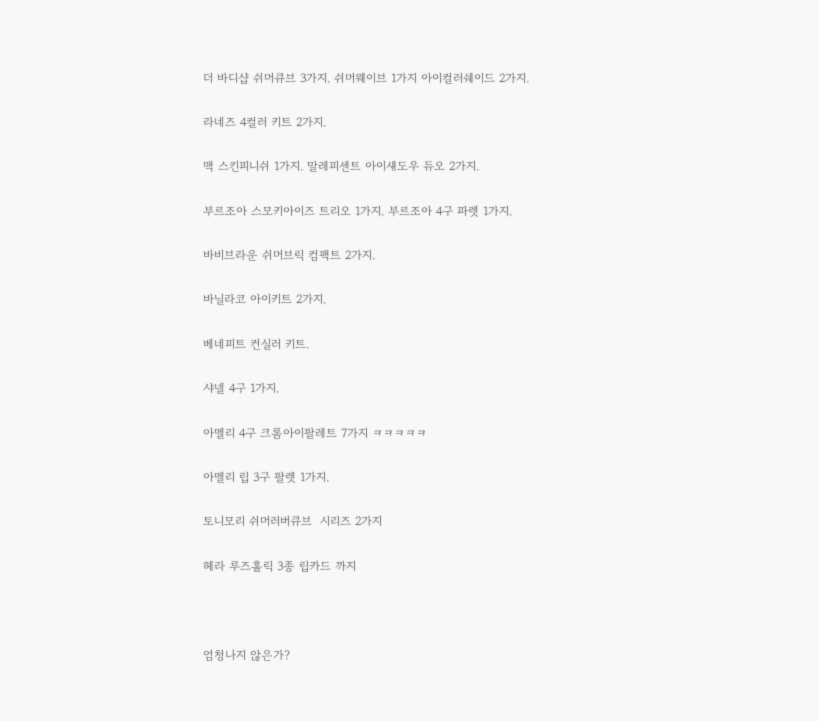더 바디샵 쉬머큐브 3가지. 쉬머웨이브 1가지 아이컬러쉐이드 2가지.

라네즈 4컬러 키트 2가지.

맥 스킨피니쉬 1가지. 말레피센트 아이섀도우 듀오 2가지.

부르조아 스모키아이즈 트리오 1가지. 부르조아 4구 파렛 1가지.

바비브라운 쉬머브릭 컴팩트 2가지.

바닐라코 아이키트 2가지.

베네피트 컨실러 키트.

샤넬 4구 1가지.

아멜리 4구 크롬아이팔레트 7가지 ㅋㅋㅋㅋㅋ

아멜리 립 3구 팔렛 1가지.

토니모리 쉬머러버큐브  시리즈 2가지

헤라 루즈홀릭 3종 립카드 까지



엄청나지 않은가?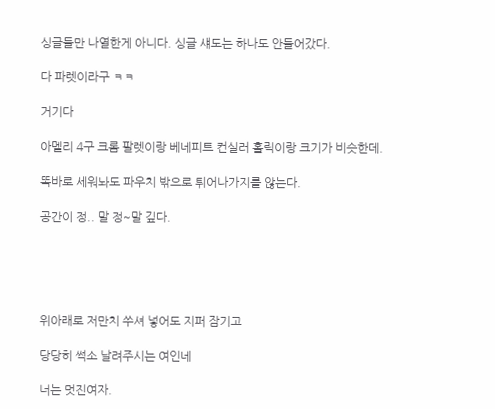싱글들만 나열한게 아니다. 싱글 섀도는 하나도 안들어갔다.

다 파렛이라구 ㅋㅋ

거기다

아멜리 4구 크롬 팔렛이랑 베네피트 컨실러 홀릭이랑 크기가 비슷한데.

똑바로 세워놔도 파우치 밖으로 튀어나가지를 않는다.

공간이 정.. 말 정~말 깊다.





위아래로 저만치 쑤셔 넣어도 지퍼 잠기고

당당히 썩소 날려주시는 여인네

너는 멋진여자.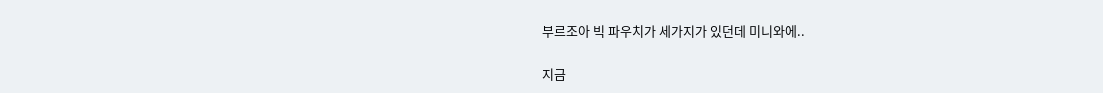부르조아 빅 파우치가 세가지가 있던데 미니와에..

지금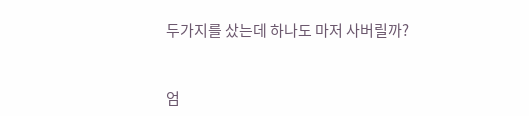두가지를 샀는데 하나도 마저 사버릴까?



엄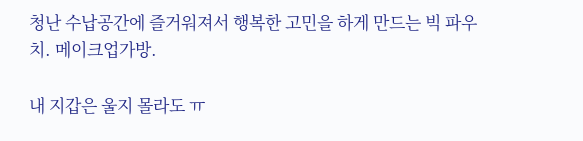청난 수납공간에 즐거워져서 행복한 고민을 하게 만드는 빅 파우치. 메이크업가방.

내 지갑은 울지 몰라도 ㅠ